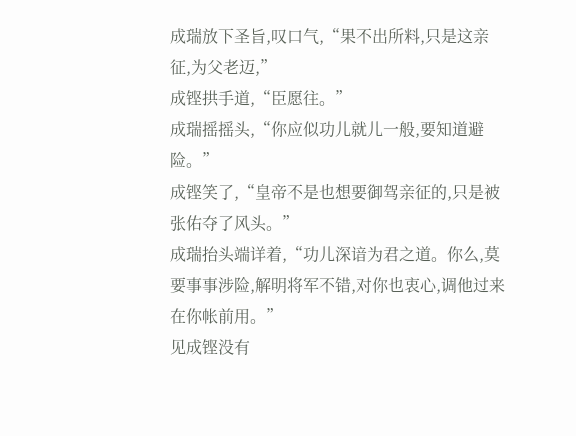成瑞放下圣旨,叹口气,“果不出所料,只是这亲征,为父老迈,”
成铿拱手道,“臣愿往。”
成瑞摇摇头,“你应似功儿就儿一般,要知道避险。”
成铿笑了,“皇帝不是也想要御驾亲征的,只是被张佑夺了风头。”
成瑞抬头端详着,“功儿深谙为君之道。你么,莫要事事涉险,解明将军不错,对你也衷心,调他过来在你帐前用。”
见成铿没有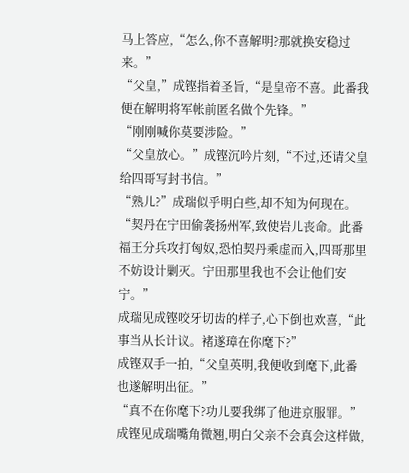马上答应,“怎么,你不喜解明?那就换安稳过来。”
“父皇,”成铿指着圣旨,“是皇帝不喜。此番我便在解明将军帐前匿名做个先锋。”
“刚刚喊你莫要涉险。”
“父皇放心。”成铿沉吟片刻,“不过,还请父皇给四哥写封书信。”
“熟儿?”成瑞似乎明白些,却不知为何现在。
“契丹在宁田偷袭扬州军,致使岩儿丧命。此番福王分兵攻打匈奴,恐怕契丹乘虚而入,四哥那里不妨设计剿灭。宁田那里我也不会让他们安宁。”
成瑞见成铿咬牙切齿的样子,心下倒也欢喜,“此事当从长计议。褚遂璋在你麾下?”
成铿双手一拍,“父皇英明,我便收到麾下,此番也遂解明出征。”
“真不在你麾下?功儿要我绑了他进京服罪。”
成铿见成瑞嘴角微翘,明白父亲不会真会这样做,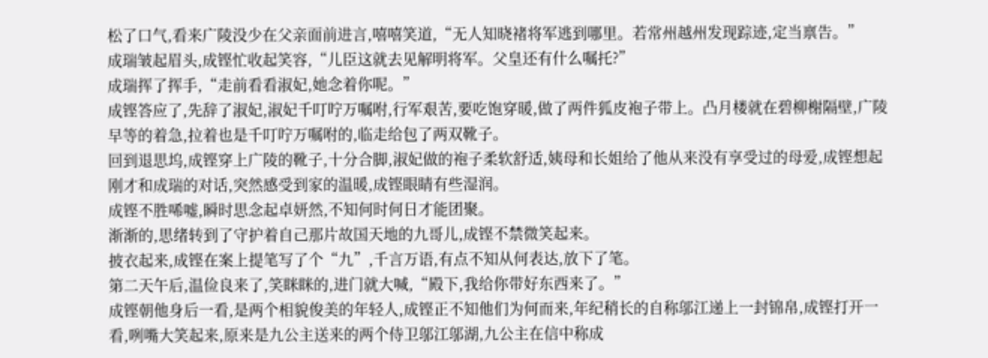松了口气,看来广陵没少在父亲面前进言,嘻嘻笑道,“无人知晓褚将军逃到哪里。若常州越州发现踪迹,定当禀告。”
成瑞皱起眉头,成铿忙收起笑容,“儿臣这就去见解明将军。父皇还有什么嘱托?”
成瑞挥了挥手,“走前看看淑妃,她念着你呢。”
成铿答应了,先辞了淑妃,淑妃千叮咛万嘱咐,行军艰苦,要吃饱穿暖,做了两件狐皮袍子带上。凸月楼就在碧柳榭隔壁,广陵早等的着急,拉着也是千叮咛万嘱咐的,临走给包了两双靴子。
回到退思坞,成铿穿上广陵的靴子,十分合脚,淑妃做的袍子柔软舒适,姨母和长姐给了他从来没有享受过的母爱,成铿想起刚才和成瑞的对话,突然感受到家的温暖,成铿眼睛有些湿润。
成铿不胜唏嘘,瞬时思念起卓妍然,不知何时何日才能团聚。
渐渐的,思绪转到了守护着自己那片故国天地的九哥儿,成铿不禁微笑起来。
披衣起来,成铿在案上提笔写了个“九”,千言万语,有点不知从何表达,放下了笔。
第二天午后,温俭良来了,笑眯眯的,进门就大喊,“殿下,我给你带好东西来了。”
成铿朝他身后一看,是两个相貌俊美的年轻人,成铿正不知他们为何而来,年纪稍长的自称邬江递上一封锦帛,成铿打开一看,咧嘴大笑起来,原来是九公主送来的两个侍卫邬江邬湖,九公主在信中称成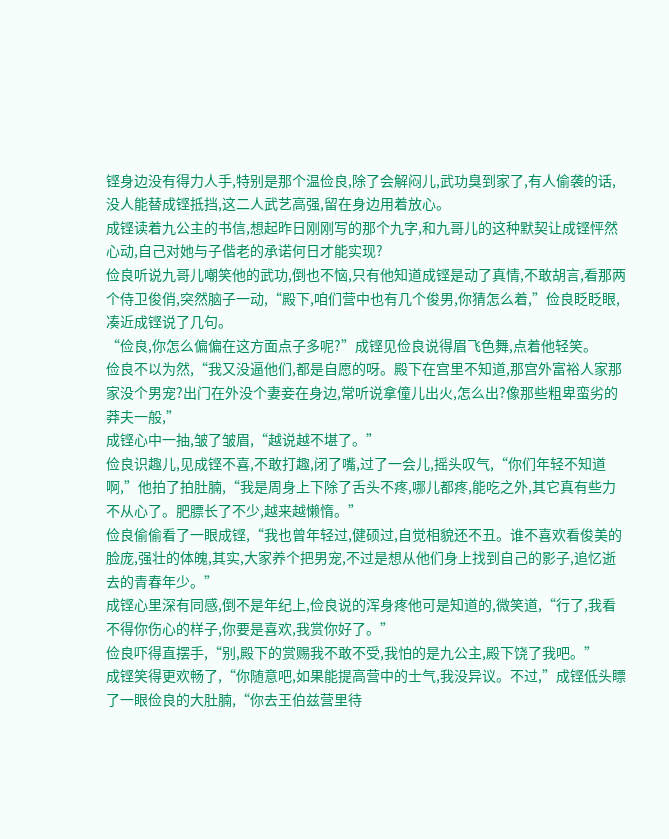铿身边没有得力人手,特别是那个温俭良,除了会解闷儿,武功臭到家了,有人偷袭的话,没人能替成铿抵挡,这二人武艺高强,留在身边用着放心。
成铿读着九公主的书信,想起昨日刚刚写的那个九字,和九哥儿的这种默契让成铿怦然心动,自己对她与子偕老的承诺何日才能实现?
俭良听说九哥儿嘲笑他的武功,倒也不恼,只有他知道成铿是动了真情,不敢胡言,看那两个侍卫俊俏,突然脑子一动,“殿下,咱们营中也有几个俊男,你猜怎么着,”俭良眨眨眼,凑近成铿说了几句。
“俭良,你怎么偏偏在这方面点子多呢?”成铿见俭良说得眉飞色舞,点着他轻笑。
俭良不以为然,“我又没逼他们,都是自愿的呀。殿下在宫里不知道,那宫外富裕人家那家没个男宠?出门在外没个妻妾在身边,常听说拿僮儿出火,怎么出?像那些粗卑蛮劣的莽夫一般,”
成铿心中一抽,皱了皱眉,“越说越不堪了。”
俭良识趣儿,见成铿不喜,不敢打趣,闭了嘴,过了一会儿,摇头叹气,“你们年轻不知道啊,”他拍了拍肚腩,“我是周身上下除了舌头不疼,哪儿都疼,能吃之外,其它真有些力不从心了。肥膘长了不少,越来越懒惰。”
俭良偷偷看了一眼成铿,“我也曾年轻过,健硕过,自觉相貌还不丑。谁不喜欢看俊美的脸庞,强壮的体魄,其实,大家养个把男宠,不过是想从他们身上找到自己的影子,追忆逝去的青春年少。”
成铿心里深有同感,倒不是年纪上,俭良说的浑身疼他可是知道的,微笑道,“行了,我看不得你伤心的样子,你要是喜欢,我赏你好了。”
俭良吓得直摆手,“别,殿下的赏赐我不敢不受,我怕的是九公主,殿下饶了我吧。”
成铿笑得更欢畅了,“你随意吧,如果能提高营中的士气,我没异议。不过,”成铿低头瞟了一眼俭良的大肚腩,“你去王伯兹营里待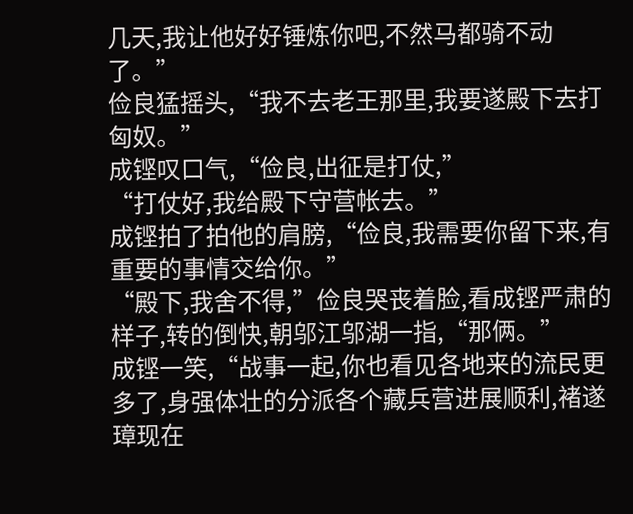几天,我让他好好锤炼你吧,不然马都骑不动了。”
俭良猛摇头,“我不去老王那里,我要遂殿下去打匈奴。”
成铿叹口气,“俭良,出征是打仗,”
“打仗好,我给殿下守营帐去。”
成铿拍了拍他的肩膀,“俭良,我需要你留下来,有重要的事情交给你。”
“殿下,我舍不得,”俭良哭丧着脸,看成铿严肃的样子,转的倒快,朝邬江邬湖一指,“那俩。”
成铿一笑,“战事一起,你也看见各地来的流民更多了,身强体壮的分派各个藏兵营进展顺利,褚遂璋现在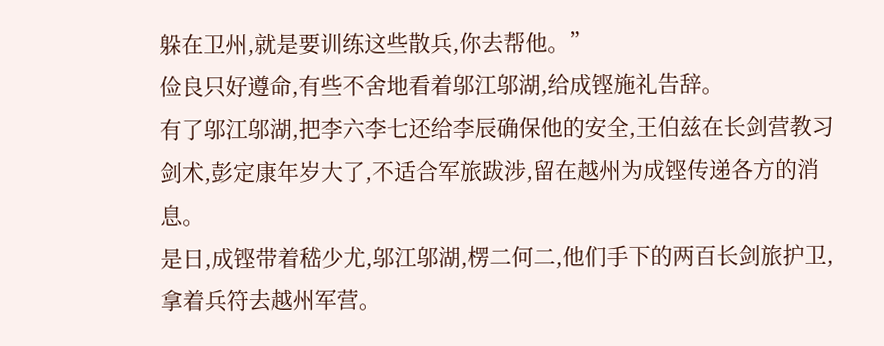躲在卫州,就是要训练这些散兵,你去帮他。”
俭良只好遵命,有些不舍地看着邬江邬湖,给成铿施礼告辞。
有了邬江邬湖,把李六李七还给李辰确保他的安全,王伯兹在长剑营教习剑术,彭定康年岁大了,不适合军旅跋涉,留在越州为成铿传递各方的消息。
是日,成铿带着嵇少尤,邬江邬湖,楞二何二,他们手下的两百长剑旅护卫,拿着兵符去越州军营。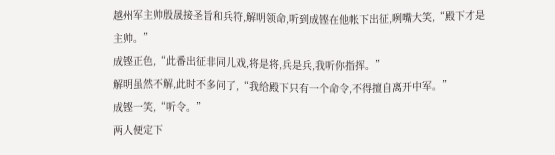越州军主帅殷晟接圣旨和兵符,解明领命,听到成铿在他帐下出征,咧嘴大笑,“殿下才是主帅。”
成铿正色,“此番出征非同儿戏,将是将,兵是兵,我听你指挥。”
解明虽然不解,此时不多问了,“我给殿下只有一个命令,不得擅自离开中军。”
成铿一笑,“听令。”
两人便定下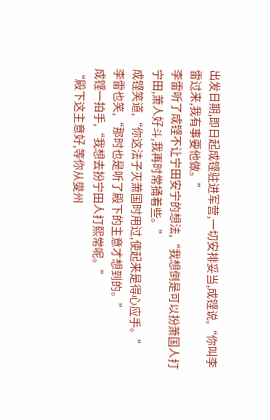出发日期,即日起成铿驻进军营,一切安排妥当,成铿说,“你叫李雷过来,我有事要他做。”
李雷听了成铿不让宁田安宁的想法,“我想倒是可以扮萧国人打宁田,萧人好斗,我再时常捅着些。”
成铿笑道,“你这法子灭萧国时用过,使起来是得心应手。”
李雷也笑,“那时也是听了殿下的主意才想到的。”
成铿一拍手,“我想去扮宁田人打熙常呢。”
“殿下这主意好,等你从燮州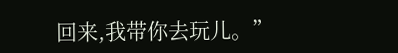回来,我带你去玩儿。”